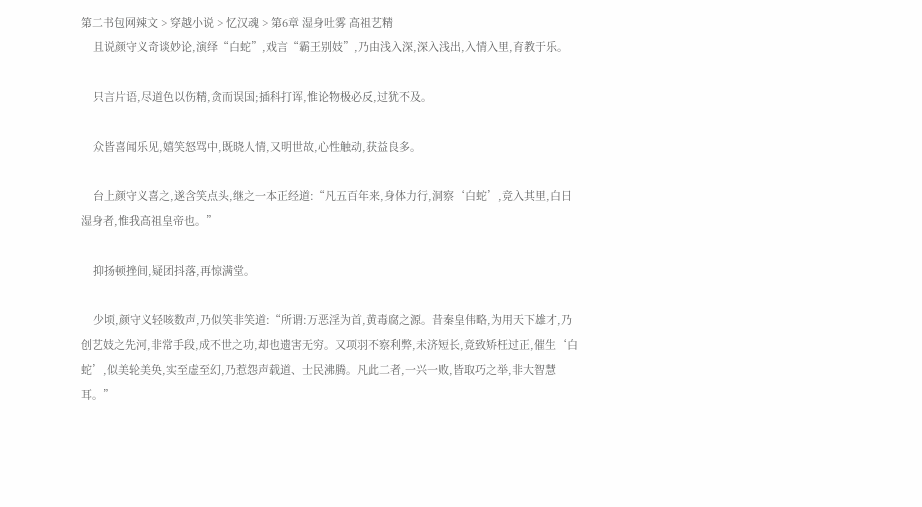第二书包网辣文 > 穿越小说 > 忆汉魂 > 第6章 湿身吐雾 高祖艺精
    且说颜守义奇谈妙论,演绎“白蛇”,戏言“霸王别妓”,乃由浅入深,深入浅出,入情入里,育教于乐。

    只言片语,尽道色以伤精,贪而误国;插科打诨,惟论物极必反,过犹不及。

    众皆喜闻乐见,嬉笑怒骂中,既晓人情,又明世故,心性触动,获益良多。

    台上颜守义喜之,遂含笑点头,继之一本正经道:“凡五百年来,身体力行,洞察‘白蛇’,竞入其里,白日湿身者,惟我高祖皇帝也。”

    抑扬顿挫间,疑团抖落,再惊满堂。

    少顷,颜守义轻咳数声,乃似笑非笑道:“所谓:万恶淫为首,黄毒腐之源。昔秦皇伟略,为用天下雄才,乃创艺妓之先河,非常手段,成不世之功,却也遗害无穷。又项羽不察利弊,未济短长,竟致矫枉过正,催生‘白蛇’,似美轮美奂,实至虚至幻,乃惹怨声载道、士民沸腾。凡此二者,一兴一败,皆取巧之举,非大智慧耳。”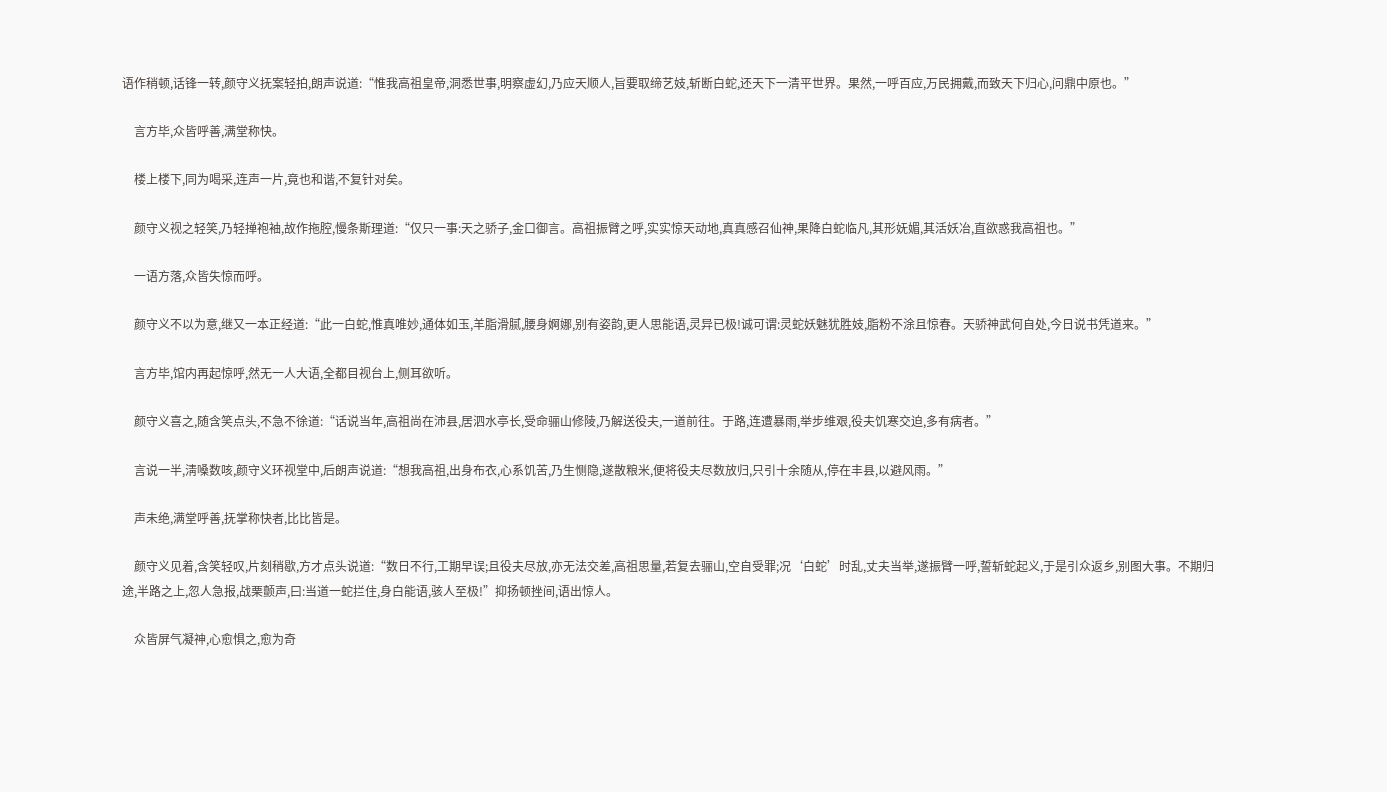语作稍顿,话锋一转,颜守义抚案轻拍,朗声说道:“惟我高祖皇帝,洞悉世事,明察虚幻,乃应天顺人,旨要取缔艺妓,斩断白蛇,还天下一清平世界。果然,一呼百应,万民拥戴,而致天下归心,问鼎中原也。”

    言方毕,众皆呼善,满堂称快。

    楼上楼下,同为喝采,连声一片,竟也和谐,不复针对矣。

    颜守义视之轻笑,乃轻掸袍袖,故作拖腔,慢条斯理道:“仅只一事:天之骄子,金口御言。高祖振臂之呼,实实惊天动地,真真感召仙神,果降白蛇临凡,其形妩媚,其活妖冶,直欲惑我高祖也。”

    一语方落,众皆失惊而呼。

    颜守义不以为意,继又一本正经道:“此一白蛇,惟真唯妙,通体如玉,羊脂滑腻,腰身婀娜,别有姿韵,更人思能语,灵异已极!诚可谓:灵蛇妖魅犹胜妓,脂粉不涂且惊春。天骄神武何自处,今日说书凭道来。”

    言方毕,馆内再起惊呼,然无一人大语,全都目视台上,侧耳欲听。

    颜守义喜之,随含笑点头,不急不徐道:“话说当年,高祖尚在沛县,居泗水亭长,受命骊山修陵,乃解送役夫,一道前往。于路,连遭暴雨,举步维艰,役夫饥寒交迫,多有病者。”

    言说一半,淸嗓数咳,颜守义环视堂中,后朗声说道:“想我高祖,出身布衣,心系饥苦,乃生恻隐,遂散粮米,便将役夫尽数放归,只引十余随从,停在丰县,以避风雨。”

    声未绝,满堂呼善,抚掌称快者,比比皆是。

    颜守义见着,含笑轻叹,片刻稍歇,方才点头说道:“数日不行,工期早误;且役夫尽放,亦无法交差,高祖思量,若复去骊山,空自受罪;况‘白蛇’时乱,丈夫当举,遂振臂一呼,誓斩蛇起义,于是引众返乡,别图大事。不期归途,半路之上,忽人急报,战栗颤声,曰:当道一蛇拦住,身白能语,骇人至极!”抑扬顿挫间,语出惊人。

    众皆屏气凝神,心愈惧之,愈为奇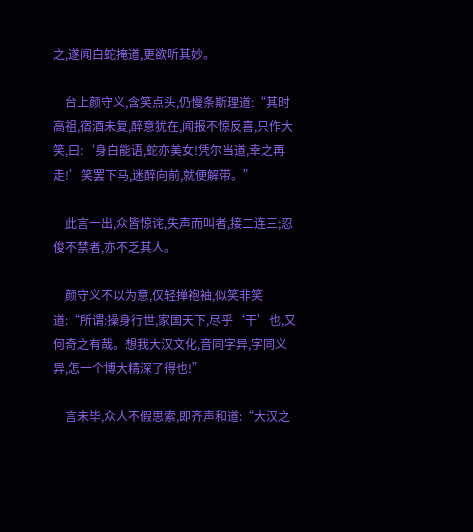之,遂闻白蛇掩道,更欲听其妙。

    台上颜守义,含笑点头,仍慢条斯理道:“其时高祖,宿酒未复,醉意犹在,闻报不惊反喜,只作大笑,曰:‘身白能语,蛇亦美女!凭尔当道,幸之再走!’笑罢下马,迷醉向前,就便解带。”

    此言一出,众皆惊诧,失声而叫者,接二连三;忍俊不禁者,亦不乏其人。

    颜守义不以为意,仅轻掸袍袖,似笑非笑道:“所谓:操身行世,家国天下,尽乎‘干’也,又何奇之有哉。想我大汉文化,音同字异,字同义异,怎一个博大精深了得也!”

    言未毕,众人不假思索,即齐声和道:“大汉之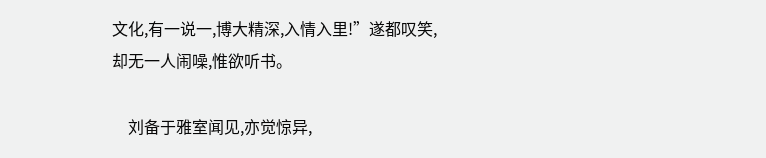文化,有一说一,博大精深,入情入里!”遂都叹笑,却无一人闹噪,惟欲听书。

    刘备于雅室闻见,亦觉惊异,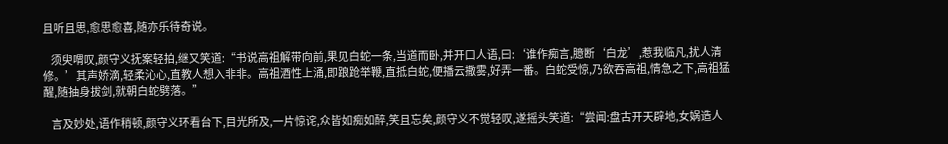且听且思,愈思愈喜,随亦乐待奇说。

    须臾喟叹,颜守义抚案轻拍,继又笑道:“书说高祖解带向前,果见白蛇一条,当道而卧,并开口人语,曰:‘谁作痴言,臆断‘白龙’,惹我临凡,扰人清修。’其声娇滴,轻柔沁心,直教人想入非非。高祖酒性上涌,即踉跄举鞭,直抵白蛇,便播云撒雾,好弄一番。白蛇受惊,乃欲吞高祖,情急之下,高祖猛醒,随抽身拔剑,就朝白蛇劈落。”

    言及妙处,语作稍顿,颜守义环看台下,目光所及,一片惊诧,众皆如痴如醉,笑且忘矣,颜守义不觉轻叹,遂摇头笑道:“尝闻:盘古开天辟地,女娲造人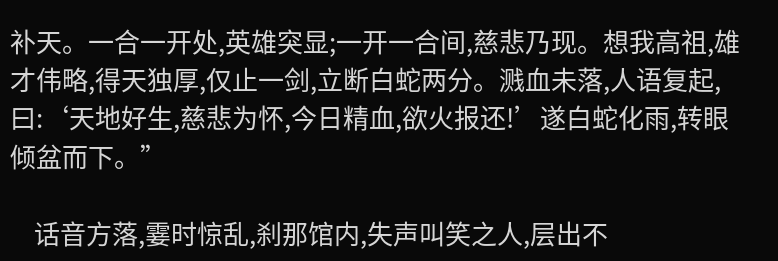补天。一合一开处,英雄突显;一开一合间,慈悲乃现。想我高祖,雄才伟略,得天独厚,仅止一剑,立断白蛇两分。溅血未落,人语复起,曰:‘天地好生,慈悲为怀,今日精血,欲火报还!’遂白蛇化雨,转眼倾盆而下。”

    话音方落,霎时惊乱,刹那馆内,失声叫笑之人,层出不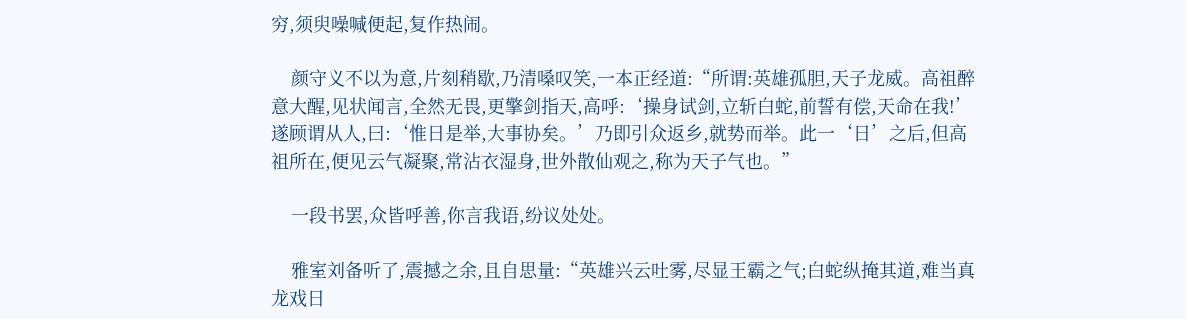穷,须臾噪喊便起,复作热闹。

    颜守义不以为意,片刻稍歇,乃清嗓叹笑,一本正经道:“所谓:英雄孤胆,天子龙威。高祖醉意大醒,见状闻言,全然无畏,更擎剑指天,高呼:‘操身试剑,立斩白蛇,前誓有偿,天命在我!’遂顾谓从人,曰:‘惟日是举,大事协矣。’乃即引众返乡,就势而举。此一‘日’之后,但高祖所在,便见云气凝聚,常沾衣湿身,世外散仙观之,称为天子气也。”

    一段书罢,众皆呼善,你言我语,纷议处处。

    雅室刘备听了,震撼之余,且自思量:“英雄兴云吐雾,尽显王霸之气;白蛇纵掩其道,难当真龙戏日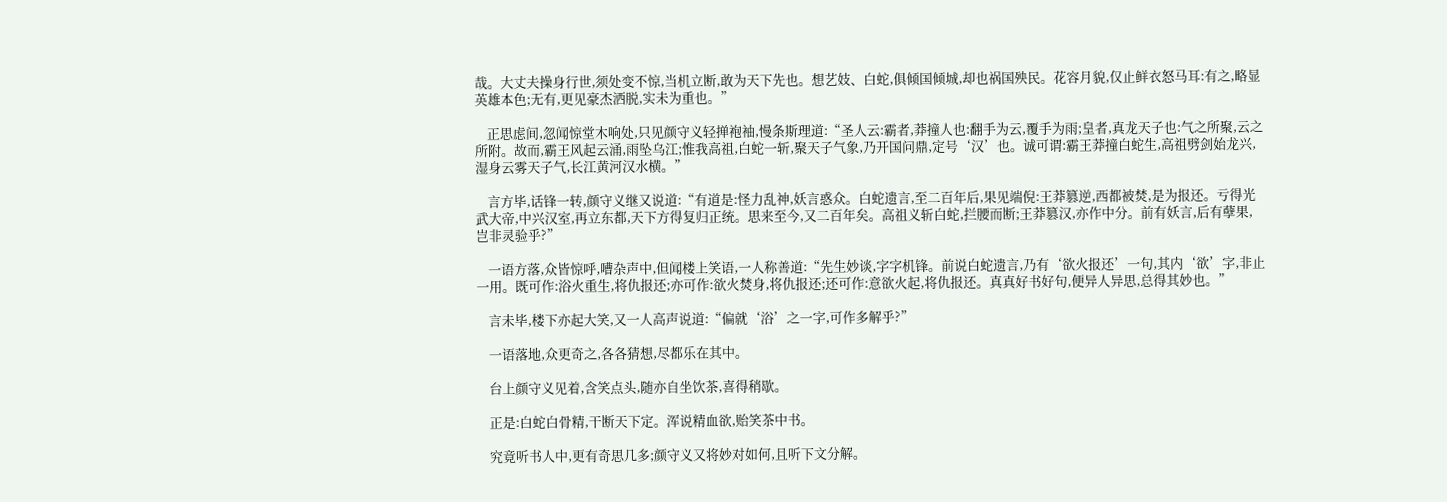哉。大丈夫操身行世,须处变不惊,当机立断,敢为天下先也。想艺妓、白蛇,俱倾国倾城,却也祸国殃民。花容月貌,仅止鲜衣怒马耳:有之,略显英雄本色;无有,更见豪杰洒脱,实未为重也。”

    正思虑间,忽闻惊堂木响处,只见颜守义轻掸袍袖,慢条斯理道:“圣人云:霸者,莽撞人也:翻手为云,覆手为雨;皇者,真龙天子也:气之所聚,云之所附。故而,霸王风起云涌,雨坠乌江;惟我高祖,白蛇一斩,聚天子气象,乃开国问鼎,定号‘汉’也。诚可谓:霸王莽撞白蛇生,高祖劈剑始龙兴,湿身云雾天子气,长江黄河汉水横。”

    言方毕,话锋一转,颜守义继又说道:“有道是:怪力乱神,妖言惑众。白蛇遗言,至二百年后,果见端倪:王莽篡逆,西都被焚,是为报还。亏得光武大帝,中兴汉室,再立东都,天下方得复归正统。思来至今,又二百年矣。高祖义斩白蛇,拦腰而断;王莽篡汉,亦作中分。前有妖言,后有孽果,岂非灵验乎?”

    一语方落,众皆惊呼,嘈杂声中,但闻楼上笑语,一人称善道:“先生妙谈,字字机锋。前说白蛇遗言,乃有‘欲火报还’一句,其内‘欲’字,非止一用。既可作:浴火重生,将仇报还;亦可作:欲火焚身,将仇报还;还可作:意欲火起,将仇报还。真真好书好句,便异人异思,总得其妙也。”

    言未毕,楼下亦起大笑,又一人高声说道:“偏就‘浴’之一字,可作多解乎?”

    一语落地,众更奇之,各各猜想,尽都乐在其中。

    台上颜守义见着,含笑点头,随亦自坐饮茶,喜得稍歇。

    正是:白蛇白骨精,干断天下定。浑说精血欲,贻笑茶中书。

    究竟听书人中,更有奇思几多;颜守义又将妙对如何,且听下文分解。